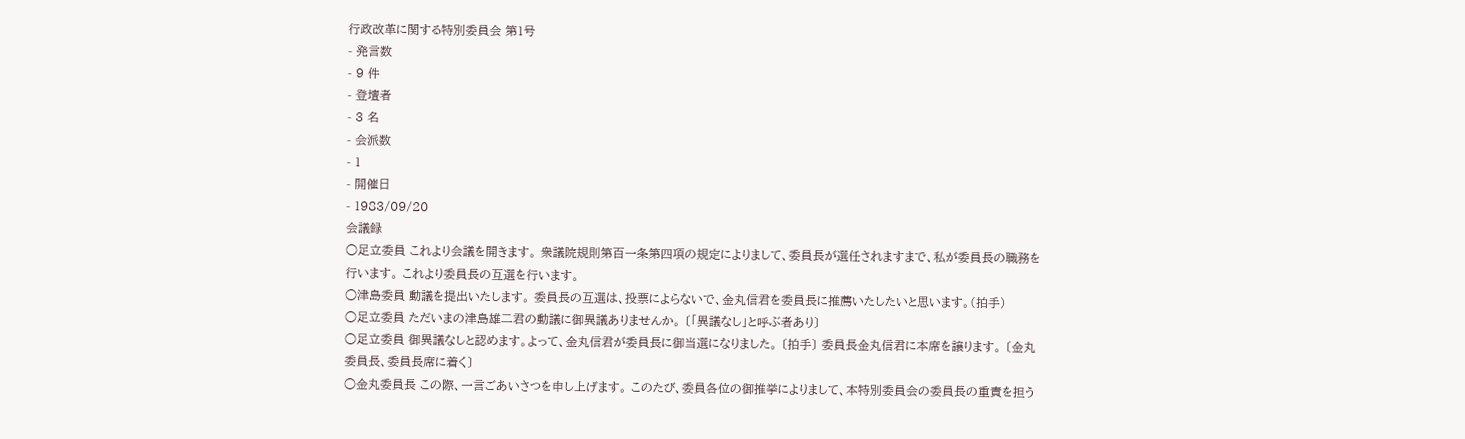行政改革に関する特別委員会 第1号
- 発言数
- 9 件
- 登壇者
- 3 名
- 会派数
- 1
- 開催日
- 1983/09/20
会議録
○足立委員 これより会議を開きます。 衆議院規則第百一条第四項の規定によりまして、委員長が選任されますまで、私が委員長の職務を行います。 これより委員長の互選を行います。
○津島委員 動議を提出いたします。 委員長の互選は、投票によらないで、金丸信君を委員長に推薦いたしたいと思います。(拍手)
○足立委員 ただいまの津島雄二君の動議に御異議ありませんか。 〔「異議なし」と呼ぶ者あり〕
○足立委員 御異議なしと認めます。よって、金丸信君が委員長に御当選になりました。 〔拍手〕 委員長金丸信君に本席を譲ります。 〔金丸委員長、委員長席に着く〕
○金丸委員長 この際、一言ごあいさつを申し上げます。 このたび、委員各位の御推挙によりまして、本特別委員会の委員長の重責を担う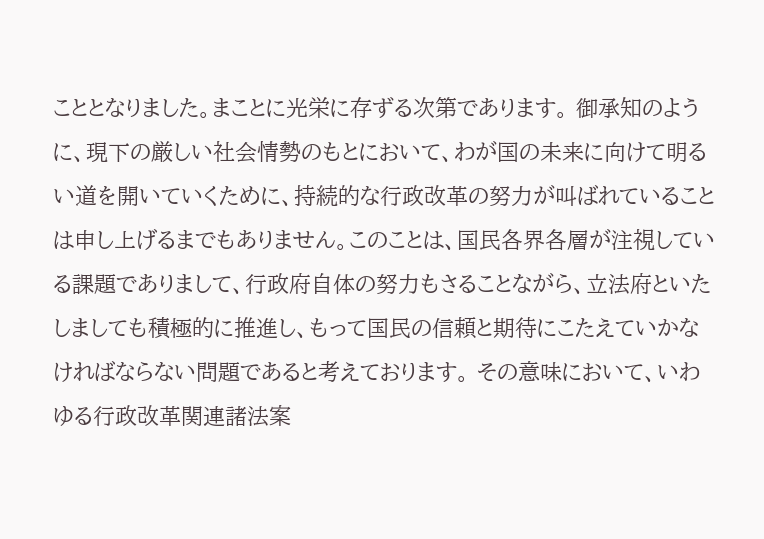こととなりました。まことに光栄に存ずる次第であります。 御承知のように、現下の厳しい社会情勢のもとにおいて、わが国の未来に向けて明るい道を開いていくために、持続的な行政改革の努力が叫ばれていることは申し上げるまでもありません。このことは、国民各界各層が注視している課題でありまして、行政府自体の努力もさることながら、立法府といたしましても積極的に推進し、もって国民の信頼と期待にこたえていかなければならない問題であると考えております。 その意味において、いわゆる行政改革関連諸法案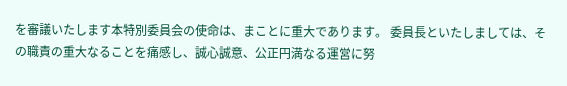を審議いたします本特別委員会の使命は、まことに重大であります。 委員長といたしましては、その職責の重大なることを痛感し、誠心誠意、公正円満なる運営に努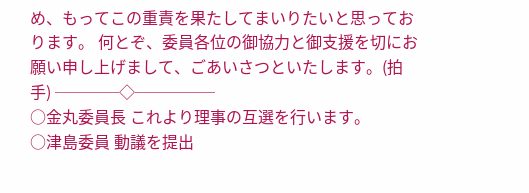め、もってこの重責を果たしてまいりたいと思っております。 何とぞ、委員各位の御協力と御支援を切にお願い申し上げまして、ごあいさつといたします。(拍手) ────◇─────
○金丸委員長 これより理事の互選を行います。
○津島委員 動議を提出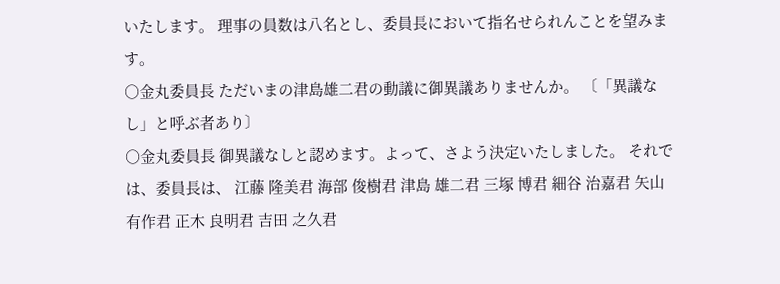いたします。 理事の員数は八名とし、委員長において指名せられんことを望みます。
○金丸委員長 ただいまの津島雄二君の動議に御異議ありませんか。 〔「異議なし」と呼ぶ者あり〕
○金丸委員長 御異議なしと認めます。よって、さよう決定いたしました。 それでは、委員長は、 江藤 隆美君 海部 俊樹君 津島 雄二君 三塚 博君 細谷 治嘉君 矢山 有作君 正木 良明君 吉田 之久君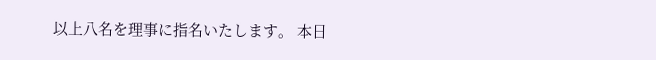以上八名を理事に指名いたします。 本日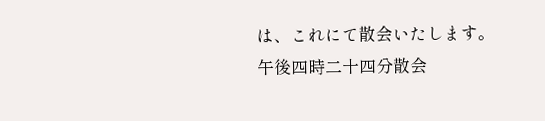は、これにて散会いたします。 午後四時二十四分散会